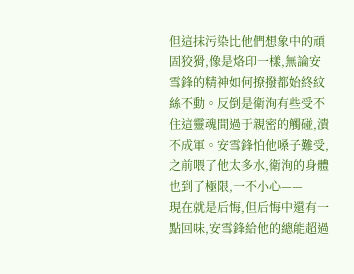但這抹污染比他們想象中的頑固狡猾,像是烙印一樣,無論安雪鋒的精神如何撩撥都始終紋絲不動。反倒是衛洵有些受不住這靈魂間過于親密的觸碰,潰不成軍。安雪鋒怕他嗓子難受,之前喂了他太多水,衛洵的身體也到了極限,一不小心——
現在就是后悔,但后悔中還有一點回味,安雪鋒給他的總能超過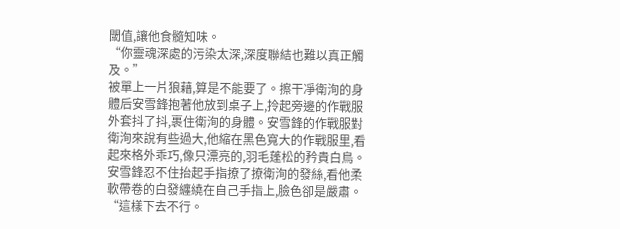閾值,讓他食髓知味。
“你靈魂深處的污染太深,深度聯結也難以真正觸及。”
被單上一片狼藉,算是不能要了。擦干凈衛洵的身體后安雪鋒抱著他放到桌子上,拎起旁邊的作戰服外套抖了抖,裹住衛洵的身體。安雪鋒的作戰服對衛洵來說有些過大,他縮在黑色寬大的作戰服里,看起來格外乖巧,像只漂亮的,羽毛蓬松的矜貴白鳥。安雪鋒忍不住抬起手指撩了撩衛洵的發絲,看他柔軟帶卷的白發纏繞在自己手指上,臉色卻是嚴肅。
“這樣下去不行。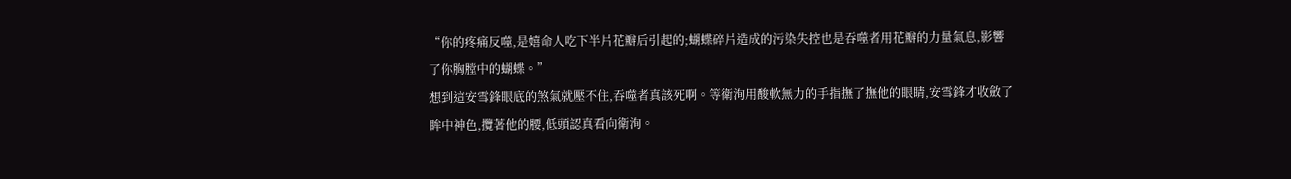“你的疼痛反噬,是嬉命人吃下半片花瓣后引起的;蝴蝶碎片造成的污染失控也是吞噬者用花瓣的力量氣息,影響了你胸膛中的蝴蝶。”
想到這安雪鋒眼底的煞氣就壓不住,吞噬者真該死啊。等衛洵用酸軟無力的手指撫了撫他的眼睛,安雪鋒才收斂了眸中神色,攬著他的腰,低頭認真看向衛洵。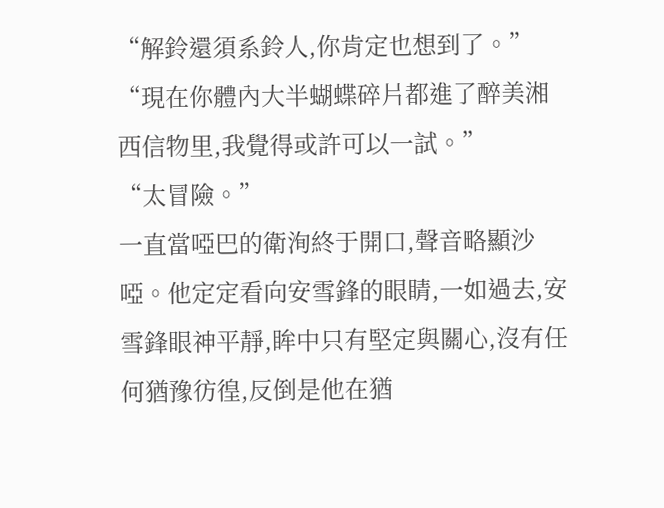“解鈴還須系鈴人,你肯定也想到了。”
“現在你體內大半蝴蝶碎片都進了醉美湘西信物里,我覺得或許可以一試。”
“太冒險。”
一直當啞巴的衛洵終于開口,聲音略顯沙啞。他定定看向安雪鋒的眼睛,一如過去,安雪鋒眼神平靜,眸中只有堅定與關心,沒有任何猶豫彷徨,反倒是他在猶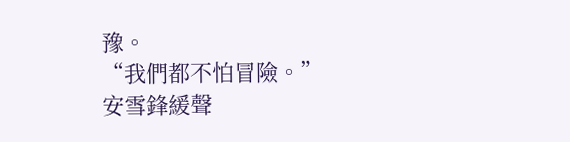豫。
“我們都不怕冒險。”
安雪鋒緩聲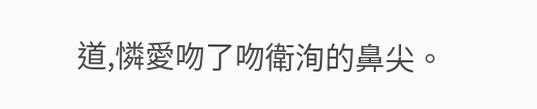道,憐愛吻了吻衛洵的鼻尖。